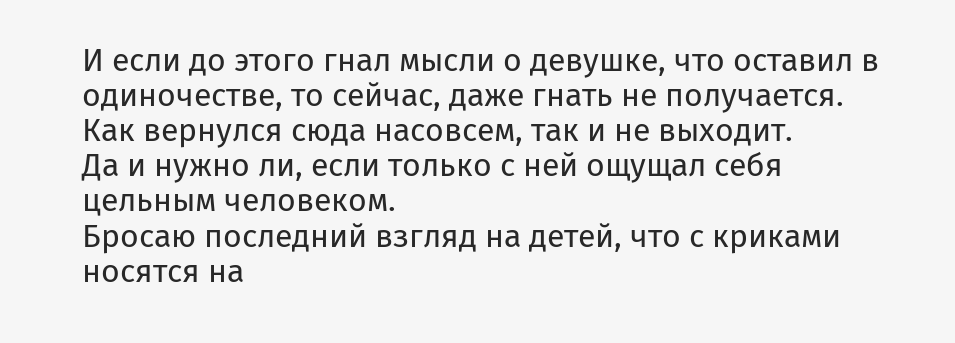И если до этого гнал мысли о девушке, что оставил в одиночестве, то сейчас, даже гнать не получается. Как вернулся сюда насовсем, так и не выходит.
Да и нужно ли, если только с ней ощущал себя цельным человеком.
Бросаю последний взгляд на детей, что с криками носятся на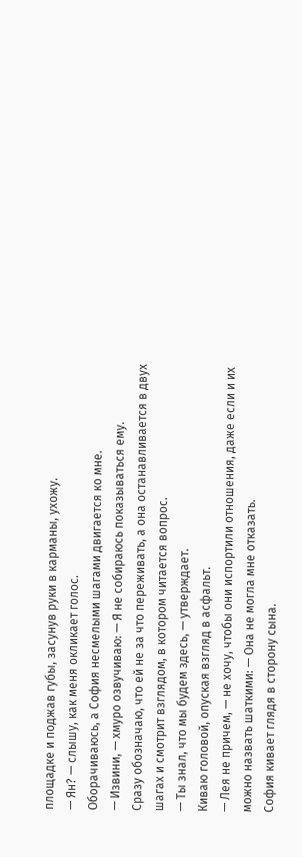площадке и поджав губы, засунув руки в карманы, ухожу.
— Ян? — слышу, как меня окликает голос.
Оборачиваюсь, а София несмелыми шагами двигается ко мне.
— Извини, — хмуро озвучиваю: — Я не собираюсь показываться ему.
Сразу обозначаю, что ей не за что переживать, а она останавливается в двух шагах и смотрит взглядом, в котором читается вопрос.
— Ты знал, что мы будем здесь, — утверждает.
Киваю головой, опуская взгляд в асфальт.
— Лея не причем, — не хочу, чтобы они испортили отношения, даже если и их можно назвать шаткими: — Она не могла мне отказать.
София кивает глядя в сторону сына.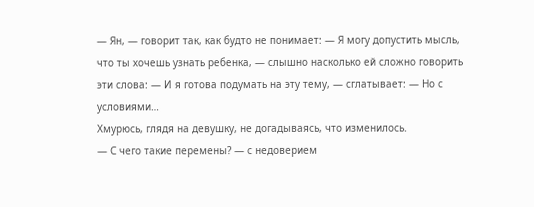— Ян, — говорит так, как будто не понимает: — Я могу допустить мысль, что ты хочешь узнать ребенка, — слышно насколько ей сложно говорить эти слова: — И я готова подумать на эту тему, — сглатывает: — Но с условиями…
Хмурюсь, глядя на девушку, не догадываясь, что изменилось.
— С чего такие перемены? — с недоверием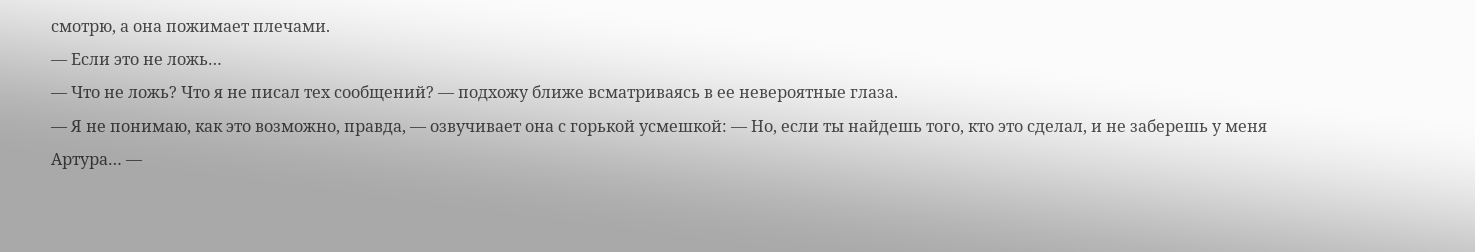смотрю, а она пожимает плечами.
— Если это не ложь…
— Что не ложь? Что я не писал тех сообщений? — подхожу ближе всматриваясь в ее невероятные глаза.
— Я не понимаю, как это возможно, правда, — озвучивает она с горькой усмешкой: — Но, если ты найдешь того, кто это сделал, и не заберешь у меня Артура… —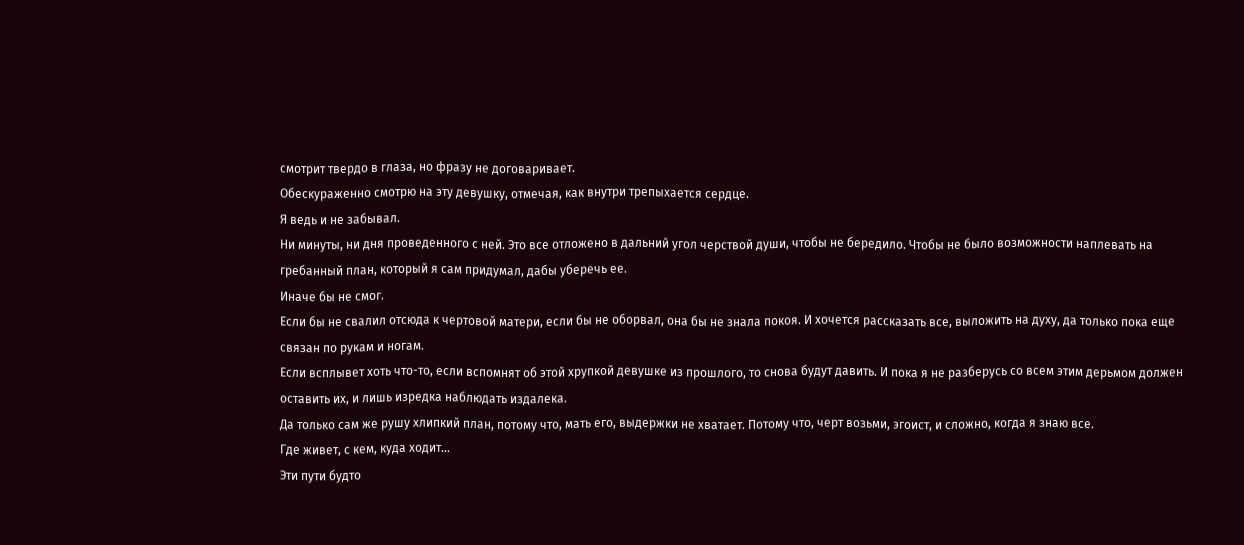смотрит твердо в глаза, но фразу не договаривает.
Обескураженно смотрю на эту девушку, отмечая, как внутри трепыхается сердце.
Я ведь и не забывал.
Ни минуты, ни дня проведенного с ней. Это все отложено в дальний угол черствой души, чтобы не бередило. Чтобы не было возможности наплевать на гребанный план, который я сам придумал, дабы уберечь ее.
Иначе бы не смог.
Если бы не свалил отсюда к чертовой матери, если бы не оборвал, она бы не знала покоя. И хочется рассказать все, выложить на духу, да только пока еще связан по рукам и ногам.
Если всплывет хоть что-то, если вспомнят об этой хрупкой девушке из прошлого, то снова будут давить. И пока я не разберусь со всем этим дерьмом должен оставить их, и лишь изредка наблюдать издалека.
Да только сам же рушу хлипкий план, потому что, мать его, выдержки не хватает. Потому что, черт возьми, эгоист, и сложно, когда я знаю все.
Где живет, с кем, куда ходит…
Эти пути будто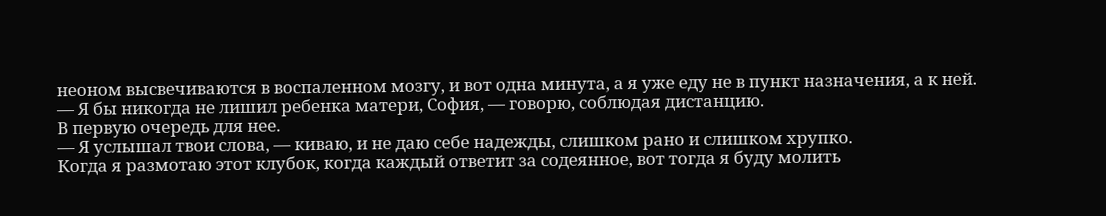неоном высвечиваются в воспаленном мозгу, и вот одна минута, а я уже еду не в пункт назначения, а к ней.
— Я бы никогда не лишил ребенка матери, София, — говорю, соблюдая дистанцию.
В первую очередь для нее.
— Я услышал твои слова, — киваю, и не даю себе надежды, слишком рано и слишком хрупко.
Когда я размотаю этот клубок, когда каждый ответит за содеянное, вот тогда я буду молить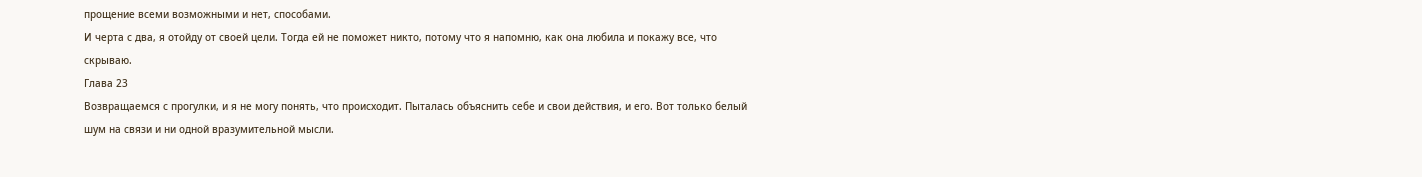прощение всеми возможными и нет, способами.
И черта с два, я отойду от своей цели. Тогда ей не поможет никто, потому что я напомню, как она любила и покажу все, что скрываю.
Глава 23
Возвращаемся с прогулки, и я не могу понять, что происходит. Пыталась объяснить себе и свои действия, и его. Вот только белый шум на связи и ни одной вразумительной мысли.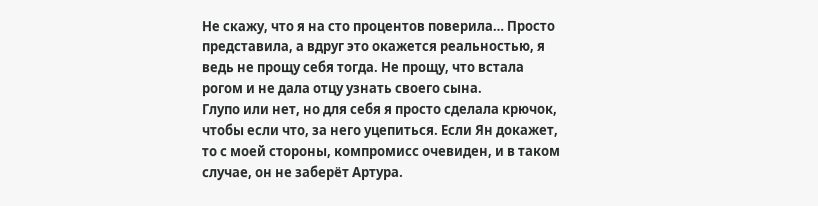Не скажу, что я на сто процентов поверила… Просто представила, а вдруг это окажется реальностью, я ведь не прощу себя тогда. Не прощу, что встала рогом и не дала отцу узнать своего сына.
Глупо или нет, но для себя я просто сделала крючок, чтобы если что, за него уцепиться. Если Ян докажет, то с моей стороны, компромисс очевиден, и в таком случае, он не заберёт Артура.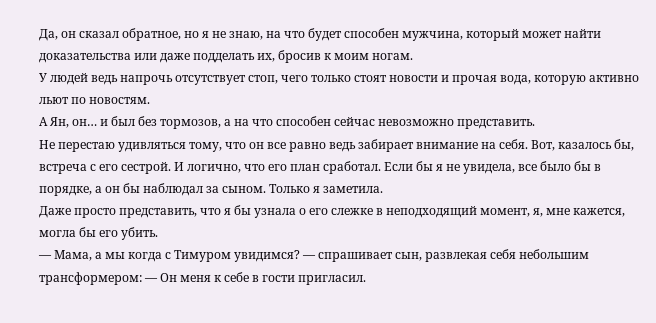Да, он сказал обратное, но я не знаю, на что будет способен мужчина, который может найти доказательства или даже подделать их, бросив к моим ногам.
У людей ведь напрочь отсутствует стоп, чего только стоят новости и прочая вода, которую активно льют по новостям.
А Ян, он… и был без тормозов, а на что способен сейчас невозможно представить.
Не перестаю удивляться тому, что он все равно ведь забирает внимание на себя. Вот, казалось бы, встреча с его сестрой. И логично, что его план сработал. Если бы я не увидела, все было бы в порядке, а он бы наблюдал за сыном. Только я заметила.
Даже просто представить, что я бы узнала о его слежке в неподходящий момент, я, мне кажется, могла бы его убить.
— Мама, а мы когда с Тимуром увидимся? — спрашивает сын, развлекая себя небольшим трансформером: — Он меня к себе в гости пригласил.